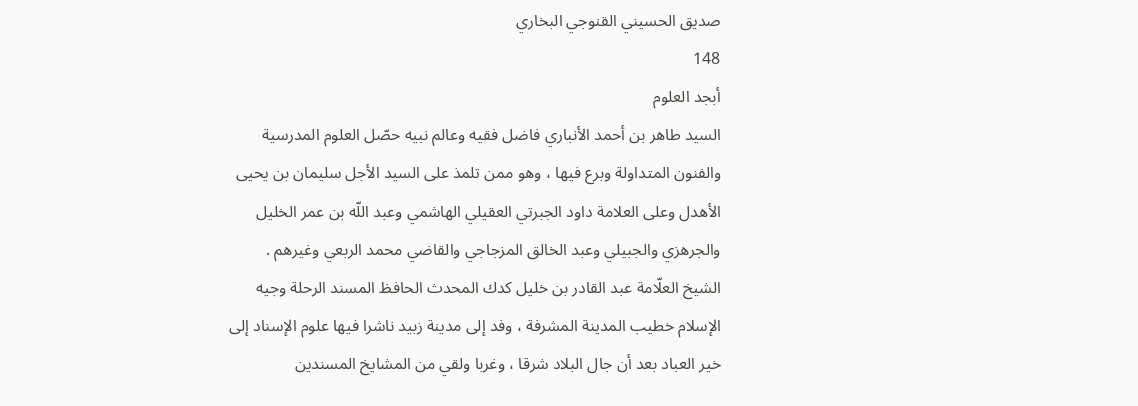صديق الحسيني القنوجي البخاري
148
أبجد العلوم
السيد طاهر بن أحمد الأنباري فاضل فقيه وعالم نبيه حصّل العلوم المدرسية والفنون المتداولة وبرع فيها ، وهو ممن تلمذ على السيد الأجل سليمان بن يحيى الأهدل وعلى العلامة داود الجبرتي العقيلي الهاشمي وعبد اللّه بن عمر الخليل والجرهزي والجبيلي وعبد الخالق المزجاجي والقاضي محمد الربعي وغيرهم . الشيخ العلّامة عبد القادر بن خليل كدك المحدث الحافظ المسند الرحلة وجيه الإسلام خطيب المدينة المشرفة ، وفد إلى مدينة زبيد ناشرا فيها علوم الإسناد إلى خير العباد بعد أن جال البلاد شرقا ، وغربا ولقي من المشايخ المسندين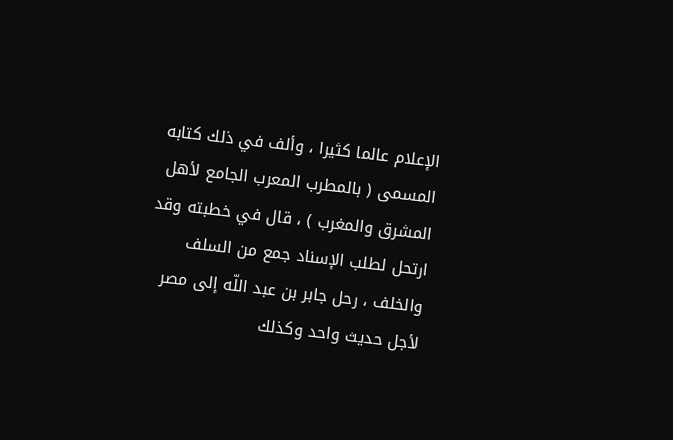الإعلام عالما كثيرا ، وألف في ذلك كتابه المسمى ( بالمطرب المعرب الجامع لأهل المشرق والمغرب ) ، قال في خطبته وقد ارتحل لطلب الإسناد جمع من السلف والخلف ، رحل جابر بن عبد اللّه إلى مصر لأجل حديث واحد وكذلك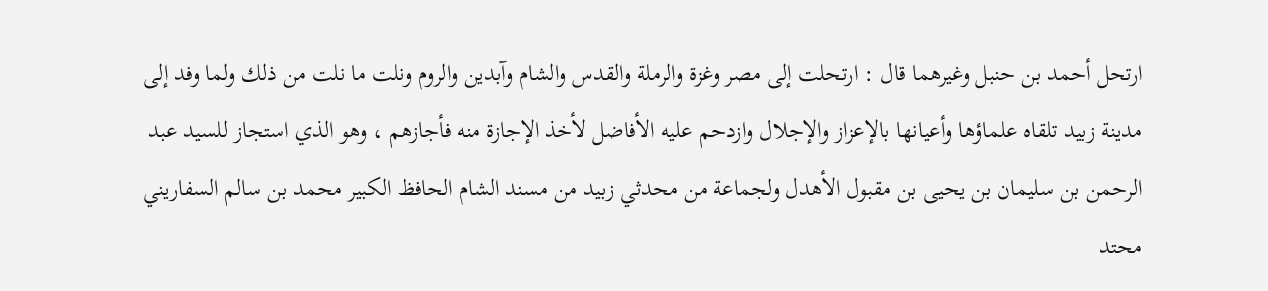ارتحل أحمد بن حنبل وغيرهما قال : ارتحلت إلى مصر وغزة والرملة والقدس والشام وآبدين والروم ونلت ما نلت من ذلك ولما وفد إلى مدينة زبيد تلقاه علماؤها وأعيانها بالإعزاز والإجلال وازدحم عليه الأفاضل لأخذ الإجازة منه فأجازهم ، وهو الذي استجاز للسيد عبد الرحمن بن سليمان بن يحيى بن مقبول الأهدل ولجماعة من محدثي زبيد من مسند الشام الحافظ الكبير محمد بن سالم السفاريني محتد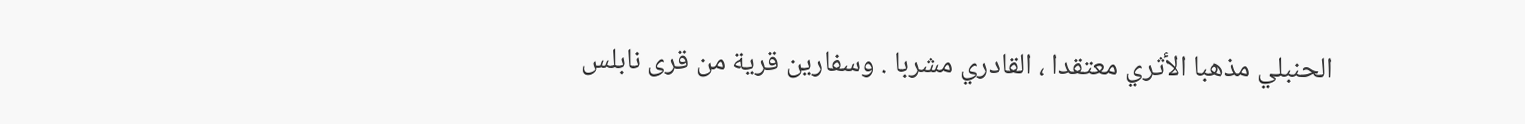الحنبلي مذهبا الأثري معتقدا ، القادري مشربا . وسفارين قرية من قرى نابلس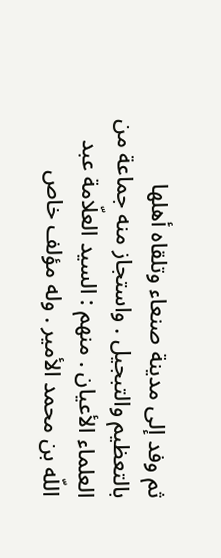ثم وفد إلى مدينة صنعاء وتلقاه أهلها بالتعظيم والتبجيل . واستجاز منه جماعة من العلماء الأعيان . منهم : السيد العلّامة عبد اللّه بن محمد الأمير . وله مؤلف خاص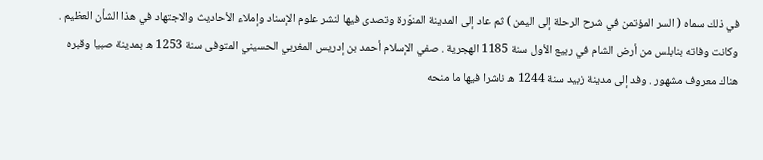في ذلك سماه ( السر المؤتمن في شرح الرحلة إلى اليمن ) ثم عاد إلى المدينة المنوّرة وتصدى فيها لنشر علوم الإسناد وإملاء الأحاديث والاجتهاد في هذا الشأن العظيم . وكانت وفاته بنابلس من أرض الشام في ربيع الأول سنة 1185 الهجرية . صفي الإسلام أحمد بن إدريس المغربي الحسيني المتوفى سنة 1253 ه بمدينة صبيا وقبره هناك معروف مشهور . وفد إلى مدينة زبيد سنة 1244 ه ناشرا فيها ما منحه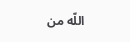اللّه من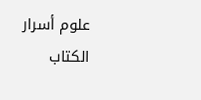علوم أسرار الكتاب